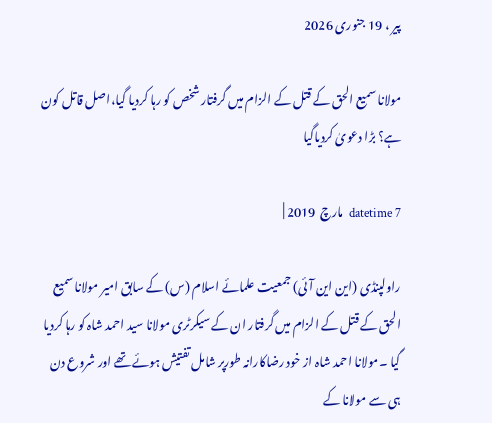پیر ، 19 جنوری 2026

مولانا سمیع الحق کے قتل کے الزام میں گرفتار شخص کو رہا کردیا گیا،اصل قاتل کون ہے؟ بڑا دعویٰ کردیاگیا

datetime 7  مارچ  2019 |

راولپنڈی (این این آئی) جمعیت علمائے اسلام (س) کے سابق امیر مولانا سمیع الحق کے قتل کے الزام میں گرفتار ان کے سیکرٹری مولانا سید احمد شاہ کو رہا کردیا گیا ۔مولانا احمد شاہ از خود رضاکارانہ طورپر شامل تفتیش ہوئے تھے اور شروع دن ہی سے مولانا کے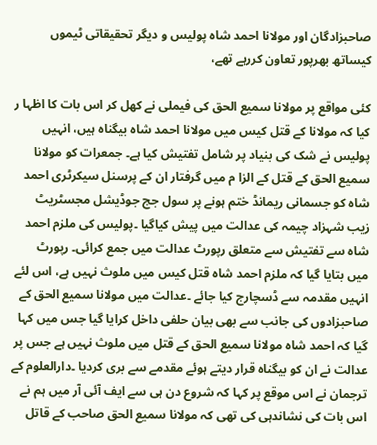صاحبزادگان اور مولانا احمد شاہ پولیس و دیگر تحقیقاتی ٹیموں کیساتھ بھرپور تعاون کررہے تھے،

کئی مواقع پر مولانا سمیع الحق کی فیملی نے کھل کر اس بات کا اظہا ر کیا کہ مولانا کے قتل کیس میں مولانا احمد شاہ بیگناہ ہیں، انہیں پولیس نے شک کی بنیاد پر شامل تفتیش کیا ہے۔ جمعرات کو مولانا سمیع الحق کے قتل کے الزا م میں گرفتار ان کے پرسنل سیکرٹری احمد شاہ کو جسمانی ریمانڈ ختم ہونے پر سول جج جوڈیشل مجسٹریٹ زیب شہزاد چیمہ کی عدالت میں پیش کیاگیا ۔پولیس کی ملزم احمد شاہ سے تفتیش سے متعلق رپورٹ عدالت میں جمع کرائی۔ رپورٹ میں بتایا گیا کہ ملزم احمد شاہ قتل کیس میں ملوث نہیں ہے، اس لئے انہیں مقدمہ سے ڈسچارج کیا جائے ۔عدالت میں مولانا سمیع الحق کے صاحبزادوں کی جانب سے بھی بیان حلفی داخل کرایا گیا جس میں کہا گیا کہ احمد شاہ مولانا سمیع الحق کے قتل میں ملوث نہیں ہے جس پر عدالت نے ان کو بیگناہ قرار دیتے ہوئے مقدمے سے بری کردیا ۔دارالعلوم کے ترجمان نے اس موقع پر کہا کہ شروع دن ہی سے ایف آئی آر میں ہم نے اس بات کی نشاندہی کی تھی کہ مولانا سمیع الحق صاحب کے قاتل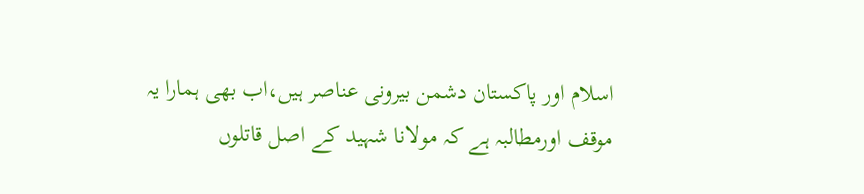اسلام اور پاکستان دشمن بیرونی عناصر ہیں،اب بھی ہمارا یہ موقف اورمطالبہ ہے کہ مولانا شہید کے اصل قاتلوں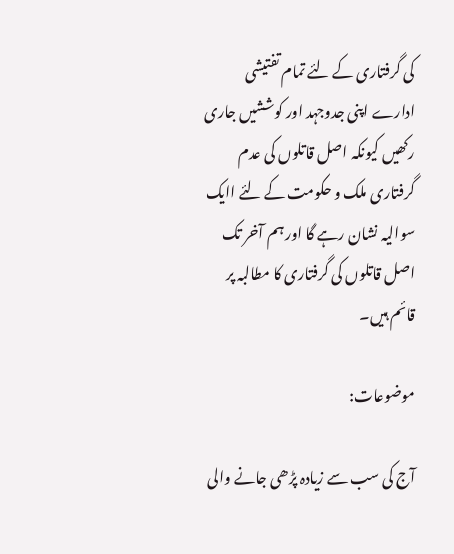کی گرفتاری کے لئے تمام تفتیشی ادارے اپنی جدوجہد اور کوششیں جاری رکھیں کیونکہ اصل قاتلوں کی عدم گرفتاری ملک و حکومت کے لئے اایک سوالیہ نشان رہے گا اور ہم آخر تک اصل قاتلوں کی گرفتاری کا مطالبہ پر قائم ہیں۔

موضوعات:

آج کی سب سے زیادہ پڑھی جانے والی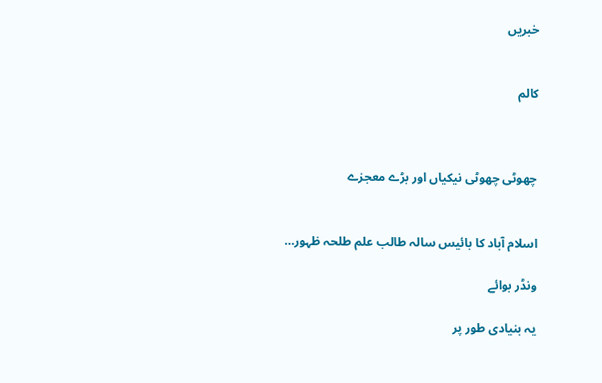خبریں


کالم



چھوٹی چھوٹی نیکیاں اور بڑے معجزے


اسلام آباد کا بائیس سالہ طالب علم طلحہ ظہور…

ونڈر بوائے

یہ بنیادی طور پر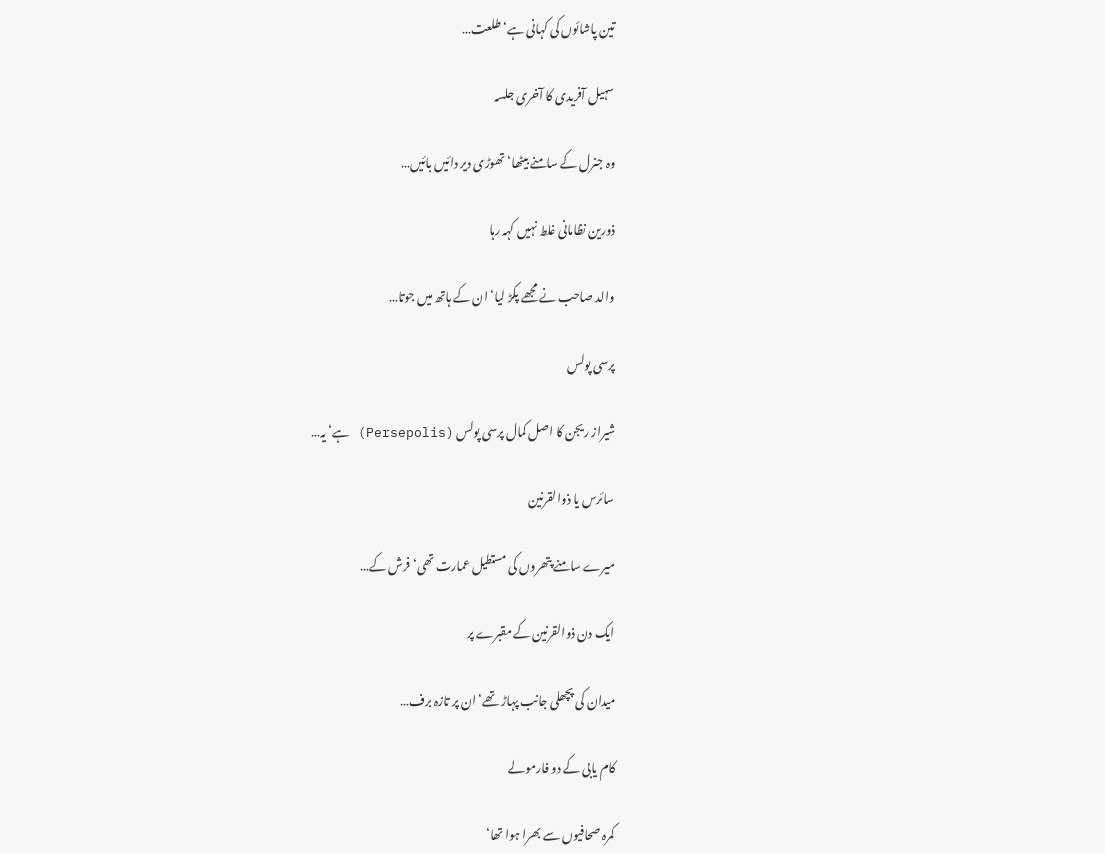تین پاشائوں کی کہانی ہے‘ طلعت…

سہیل آفریدی کا آخری جلسہ

وہ جنرل کے سامنے بیٹھا‘ تھوڑی دیر دائیں بائیں…

ذورین نظامانی غلط نہیں کہہ رہا

والد صاحب نے مجھے پکڑ لیا‘ ان کے ہاتھ میں جوتا…

پرسی پولس

شیراز ریجن کا اصل کمال پرسی پولس (Persepolis) ہے‘ یہ…

سائرس یا ذوالقرنین

میرے سامنے پتھروں کی مستطیل عمارت تھی‘ فرش کے…

ایک دن ذوالقرنین کے مقبرے پر

میدان کی پچھلی جانب پہاڑ تھے‘ ان پر تازہ برف…

کام یابی کے دو فارمولے

کمرہ صحافیوں سے بھرا ہوا تھا‘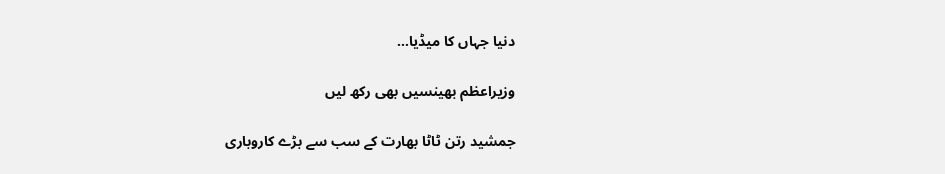دنیا جہاں کا میڈیا…

وزیراعظم بھینسیں بھی رکھ لیں

جمشید رتن ٹاٹا بھارت کے سب سے بڑے کاروباری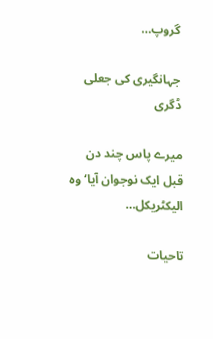گروپ…

جہانگیری کی جعلی ڈگری

میرے پاس چند دن قبل ایک نوجوان آیا‘ وہ الیکٹریکل…

تاحیات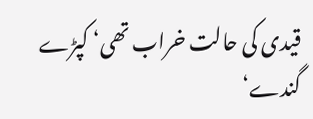قیدی کی حالت خراب تھی‘ کپڑے گندے‘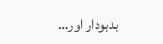بدبودار اور…